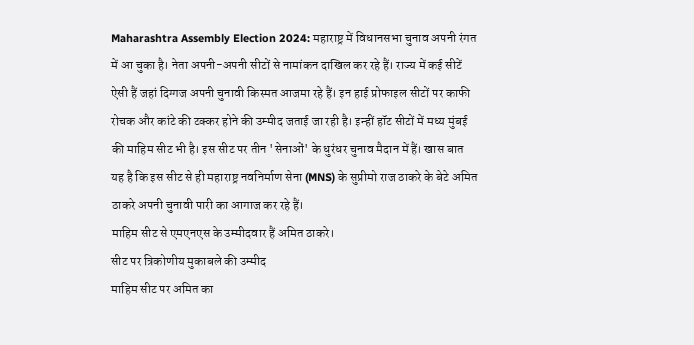Maharashtra Assembly Election 2024: महाराष्ट्र में विधानसभा चुनाव अपनी रंगत में आ चुका है। नेता अपनी-अपनी सीटों से नामांकन दाखिल कर रहे हैं। राज्य में कई सीटें ऐसी हैं जहां दिग्गज अपनी चुनावी किस्मत आजमा रहे हैं। इन हाई प्रोफाइल सीटों पर काफी रोचक और कांटे की टक्कर होने की उम्मीद जताई जा रही है। इन्हीं हॉट सीटों में मध्य मुंबई की माहिम सीट भी है। इस सीट पर तीन 'सेनाओं' के धुरंधर चुनाव मैदान में हैं। खास बात यह है कि इस सीट से ही महाराष्ट्र नवनिर्माण सेना (MNS) के सुप्रीमो राज ठाकरे के बेटे अमित ठाकरे अपनी चुनावी पारी का आगाज कर रहे हैं।
माहिम सीट से एमएनएस के उम्मीदवार हैं अमित ठाकरे।
सीट पर त्रिकोणीय मुकाबले की उम्मीद
माहिम सीट पर अमित का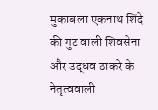मुकाबला एकनाथ शिंदे की गुट वाली शिवसेना और उद्धव ठाकरे के नेतृत्ववाली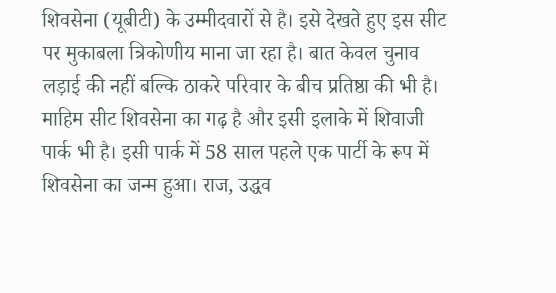शिवसेना (यूबीटी) के उम्मीदवारों से है। इसे देखते हुए इस सीट पर मुकाबला त्रिकोणीय माना जा रहा है। बात केवल चुनाव लड़ाई की नहीं बल्कि ठाकरे परिवार के बीच प्रतिष्ठा की भी है। माहिम सीट शिवसेना का गढ़ है और इसी इलाके में शिवाजी पार्क भी है। इसी पार्क में 58 साल पहले एक पार्टी के रूप में शिवसेना का जन्म हुआ। राज, उद्धव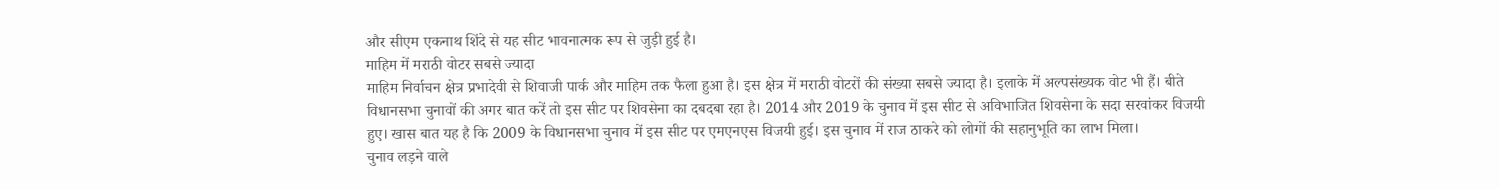और सीएम एकनाथ शिंदे से यह सीट भावनात्मक रूप से जुड़ी हुई है।
माहिम में मराठी वोटर सबसे ज्यादा
माहिम निर्वाचन क्षेत्र प्रभादेवी से शिवाजी पार्क और माहिम तक फैला हुआ है। इस क्षेत्र में मराठी वोटरों की संख्या सबसे ज्यादा है। इलाके में अल्पसंख्यक वोट भी हैं। बीते विधानसभा चुनावों की अगर बात करें तो इस सीट पर शिवसेना का दबदबा रहा है। 2014 और 2019 के चुनाव में इस सीट से अविभाजित शिवसेना के सदा सरवांकर विजयी हुए। खास बात यह है कि 2009 के विधानसभा चुनाव में इस सीट पर एमएनएस विजयी हुई। इस चुनाव में राज ठाकरे को लोगों की सहानुभूति का लाभ मिला।
चुनाव लड़ने वाले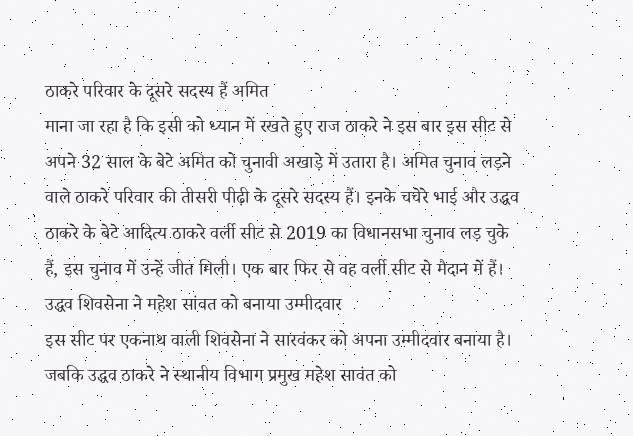ठाकरे परिवार के दूसरे सदस्य हैं अमित
माना जा रहा है कि इसी को ध्यान में रखते हुए राज ठाकरे ने इस बार इस सीट से अपने 32 साल के बेटे अमित को चुनावी अखाड़े में उतारा है। अमित चुनाव लड़ने वाले ठाकरे परिवार की तीसरी पीढ़ी के दूसरे सदस्य हैं। इनके चचेरे भाई और उद्धव ठाकरे के बेटे आदित्य ठाकरे वर्ली सीट से 2019 का विधानसभा चुनाव लड़ चुके हैं, इस चुनाव में उन्हें जीत मिली। एक बार फिर से वह वर्ली सीट से मैदान में हैं।
उद्धव शिवसेना ने महेश सांवत को बनाया उम्मीदवार
इस सीट पर एकनाथ वाली शिवसेना ने सारवंकर को अपना उम्मीदवार बनाया है। जबकि उद्धव ठाकरे ने स्थानीय विभाग प्रमुख महेश सावंत को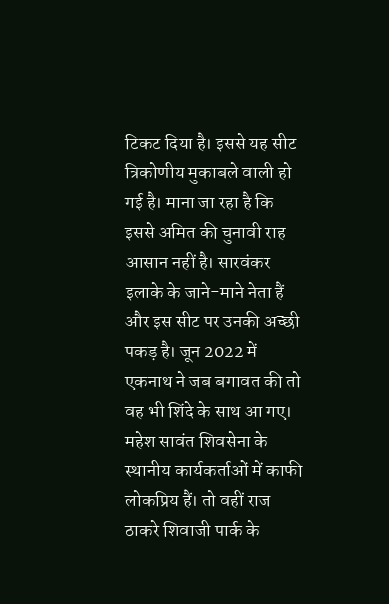टिकट दिया है। इससे यह सीट त्रिकोणीय मुकाबले वाली हो गई है। माना जा रहा है कि इससे अमित की चुनावी राह आसान नहीं है। सारवंकर इलाके के जाने-माने नेता हैं और इस सीट पर उनकी अच्छी पकड़ है। जून 2022 में एकनाथ ने जब बगावत की तो वह भी शिंदे के साथ आ गए। महेश सावंत शिवसेना के स्थानीय कार्यकर्ताओं में काफी लोकप्रिय हैं। तो वहीं राज ठाकरे शिवाजी पार्क के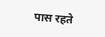पास रहते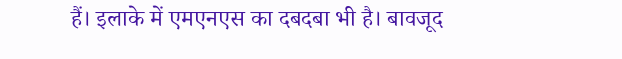हैं। इलाके में एमएनएस का दबदबा भी है। बावजूद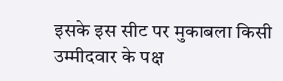इसके इस सीट पर मुकाबला किसी उम्मीदवार के पक्ष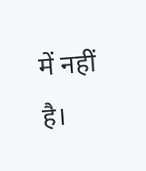में नहीं है।